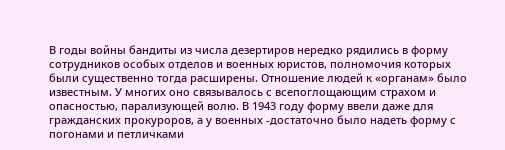В годы войны бандиты из числа дезертиров нередко рядились в форму сотрудников особых отделов и военных юристов, полномочия которых были существенно тогда расширены. Отношение людей к «органам» было известным. У многих оно связывалось с всепоглощающим страхом и опасностью, парализующей волю. В 1943 году форму ввели даже для гражданских прокуроров, а у военных -достаточно было надеть форму с погонами и петличками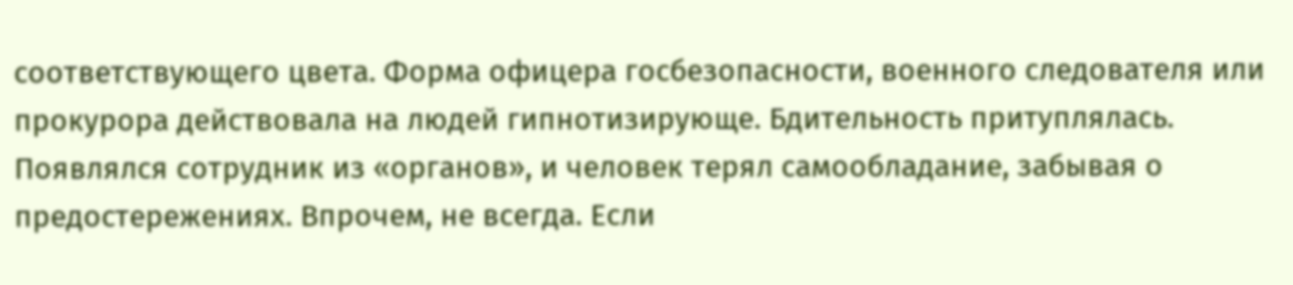соответствующего цвета. Форма офицера госбезопасности, военного следователя или прокурора действовала на людей гипнотизирующе. Бдительность притуплялась. Появлялся сотрудник из «органов», и человек терял самообладание, забывая о предостережениях. Впрочем, не всегда. Если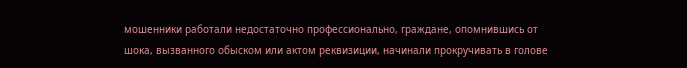мошенники работали недостаточно профессионально, граждане, опомнившись от шока, вызванного обыском или актом реквизиции, начинали прокручивать в голове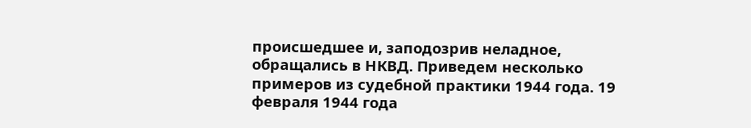происшедшее и, заподозрив неладное, обращались в НКВД. Приведем несколько примеров из судебной практики 1944 года. 19 февраля 1944 года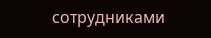сотрудниками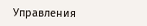Управления